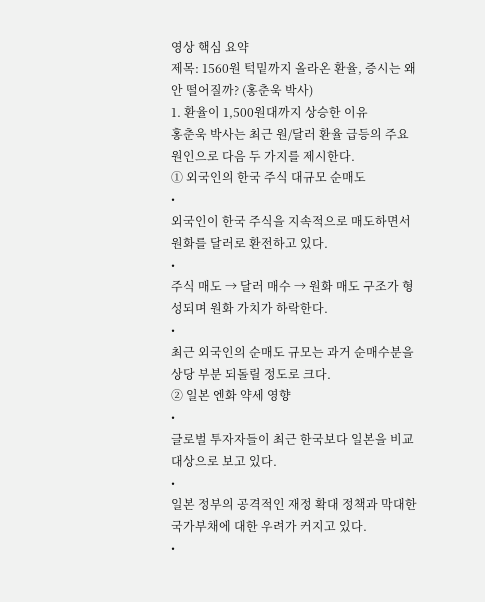영상 핵심 요약
제목: 1560원 턱밑까지 올라온 환율, 증시는 왜 안 떨어질까? (홍춘욱 박사)
1. 환율이 1,500원대까지 상승한 이유
홍춘욱 박사는 최근 원/달러 환율 급등의 주요 원인으로 다음 두 가지를 제시한다.
① 외국인의 한국 주식 대규모 순매도
•
외국인이 한국 주식을 지속적으로 매도하면서 원화를 달러로 환전하고 있다.
•
주식 매도 → 달러 매수 → 원화 매도 구조가 형성되며 원화 가치가 하락한다.
•
최근 외국인의 순매도 규모는 과거 순매수분을 상당 부분 되돌릴 정도로 크다.
② 일본 엔화 약세 영향
•
글로벌 투자자들이 최근 한국보다 일본을 비교 대상으로 보고 있다.
•
일본 정부의 공격적인 재정 확대 정책과 막대한 국가부채에 대한 우려가 커지고 있다.
•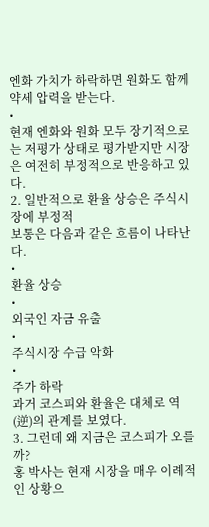엔화 가치가 하락하면 원화도 함께 약세 압력을 받는다.
•
현재 엔화와 원화 모두 장기적으로는 저평가 상태로 평가받지만 시장은 여전히 부정적으로 반응하고 있다.
2. 일반적으로 환율 상승은 주식시장에 부정적
보통은 다음과 같은 흐름이 나타난다.
•
환율 상승
•
외국인 자금 유출
•
주식시장 수급 악화
•
주가 하락
과거 코스피와 환율은 대체로 역(逆)의 관계를 보였다.
3. 그런데 왜 지금은 코스피가 오를까?
홍 박사는 현재 시장을 매우 이례적인 상황으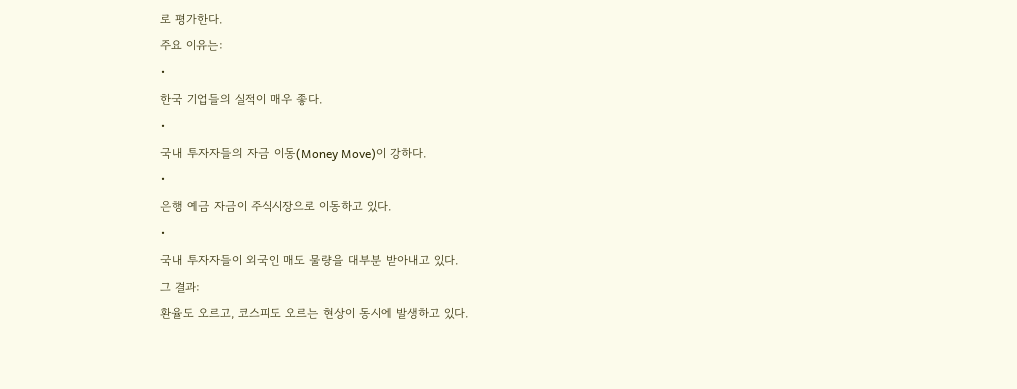로 평가한다.
주요 이유는:
•
한국 기업들의 실적이 매우 좋다.
•
국내 투자자들의 자금 이동(Money Move)이 강하다.
•
은행 예금 자금이 주식시장으로 이동하고 있다.
•
국내 투자자들이 외국인 매도 물량을 대부분 받아내고 있다.
그 결과:
환율도 오르고, 코스피도 오르는 현상이 동시에 발생하고 있다.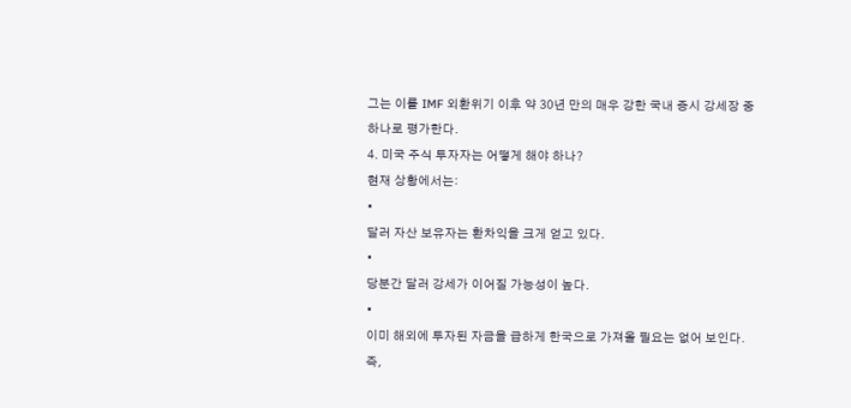그는 이를 IMF 외환위기 이후 약 30년 만의 매우 강한 국내 증시 강세장 중 하나로 평가한다.
4. 미국 주식 투자자는 어떻게 해야 하나?
현재 상황에서는:
•
달러 자산 보유자는 환차익을 크게 얻고 있다.
•
당분간 달러 강세가 이어질 가능성이 높다.
•
이미 해외에 투자된 자금을 급하게 한국으로 가져올 필요는 없어 보인다.
즉,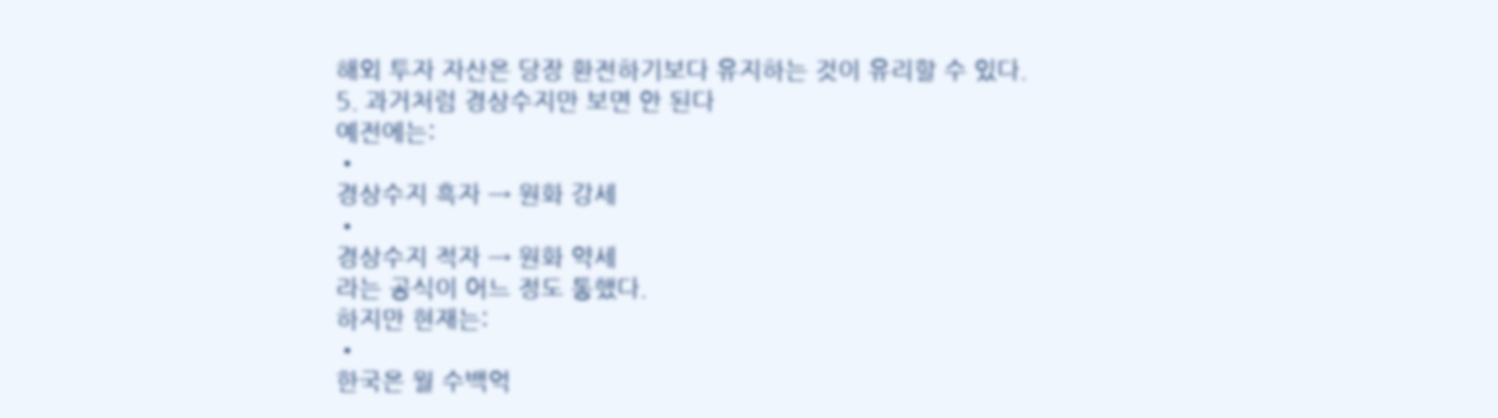해외 투자 자산은 당장 환전하기보다 유지하는 것이 유리할 수 있다.
5. 과거처럼 경상수지만 보면 안 된다
예전에는:
•
경상수지 흑자 → 원화 강세
•
경상수지 적자 → 원화 약세
라는 공식이 어느 정도 통했다.
하지만 현재는:
•
한국은 월 수백억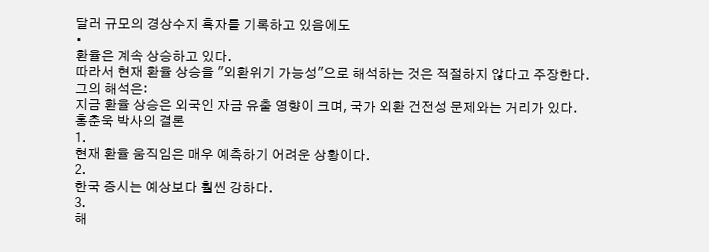달러 규모의 경상수지 흑자를 기록하고 있음에도
•
환율은 계속 상승하고 있다.
따라서 현재 환율 상승을 "외환위기 가능성"으로 해석하는 것은 적절하지 않다고 주장한다.
그의 해석은:
지금 환율 상승은 외국인 자금 유출 영향이 크며, 국가 외환 건전성 문제와는 거리가 있다.
홍춘욱 박사의 결론
1.
현재 환율 움직임은 매우 예측하기 어려운 상황이다.
2.
한국 증시는 예상보다 훨씬 강하다.
3.
해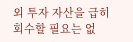외 투자 자산을 급히 회수할 필요는 없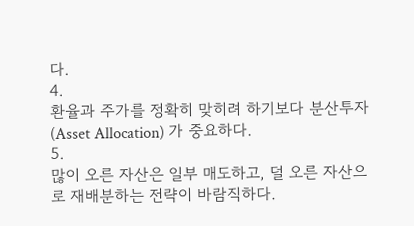다.
4.
환율과 주가를 정확히 맞히려 하기보다 분산투자(Asset Allocation) 가 중요하다.
5.
많이 오른 자산은 일부 매도하고, 덜 오른 자산으로 재배분하는 전략이 바람직하다.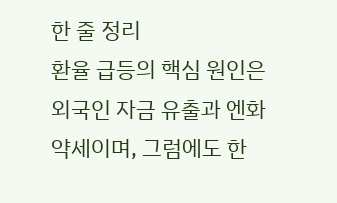한 줄 정리
환율 급등의 핵심 원인은 외국인 자금 유출과 엔화 약세이며, 그럼에도 한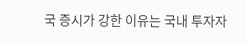국 증시가 강한 이유는 국내 투자자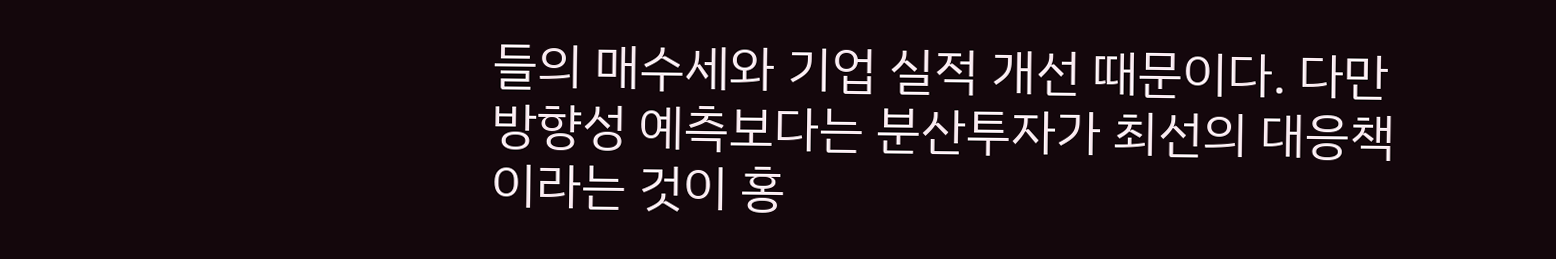들의 매수세와 기업 실적 개선 때문이다. 다만 방향성 예측보다는 분산투자가 최선의 대응책이라는 것이 홍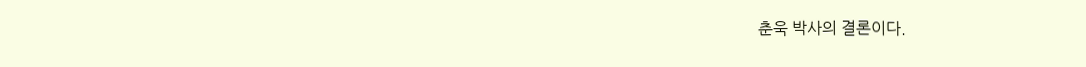춘욱 박사의 결론이다.